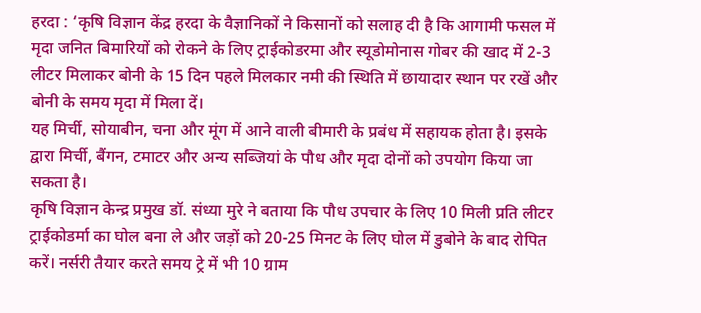हरदा : ‘कृषि विज्ञान केंद्र हरदा के वैज्ञानिकों ने किसानों को सलाह दी है कि आगामी फसल में मृदा जनित बिमारियों को रोकने के लिए ट्राईकोडरमा और स्यूडोमोनास गोबर की खाद में 2-3 लीटर मिलाकर बोनी के 15 दिन पहले मिलकार नमी की स्थिति में छायादार स्थान पर रखें और बोनी के समय मृदा में मिला दें।
यह मिर्ची, सोयाबीन, चना और मूंग में आने वाली बीमारी के प्रबंध में सहायक होता है। इसके द्वारा मिर्ची, बैंगन, टमाटर और अन्य सब्जियां के पौध और मृदा दोनों को उपयोग किया जा सकता है।
कृषि विज्ञान केन्द्र प्रमुख डॉ. संध्या मुरे ने बताया कि पौध उपचार के लिए 10 मिली प्रति लीटर ट्राईकोडर्मा का घोल बना ले और जड़ों को 20-25 मिनट के लिए घोल में डुबोने के बाद रोपित करें। नर्सरी तैयार करते समय ट्रे में भी 10 ग्राम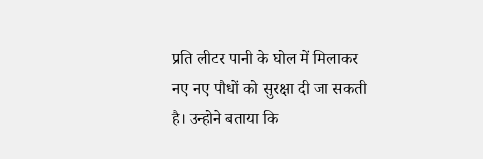प्रति लीटर पानी के घोल में मिलाकर नए नए पौधों को सुरक्षा दी जा सकती है। उन्होने बताया कि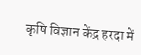कृषि विज्ञान केंद्र हरदा में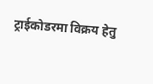ट्राईकोडरमा विक्रय हेतु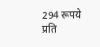294 रूपये प्रति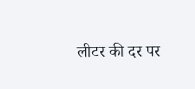लीटर की दर पर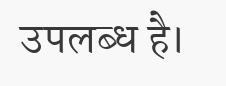उपलब्ध है।